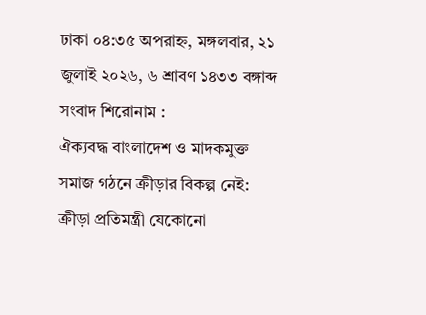ঢাকা ০৪:৩৫ অপরাহ্ন, মঙ্গলবার, ২১ জুলাই ২০২৬, ৬ শ্রাবণ ১৪৩৩ বঙ্গাব্দ
সংবাদ শিরোনাম :
ঐক্যবদ্ধ বাংলাদেশ ও মাদকমুক্ত সমাজ গঠনে ক্রীড়ার বিকল্প নেই: ক্রীড়া প্রতিমন্ত্রী যেকোনো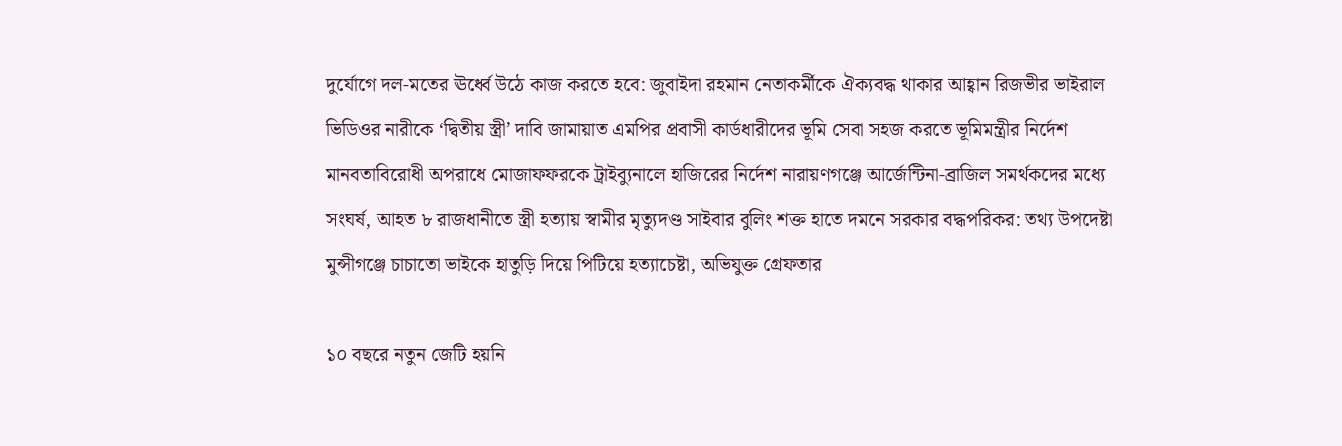দুর্যোগে দল-মতের ঊর্ধ্বে উঠে কাজ করতে হবে: জুবাইদা রহমান নেতাকর্মীকে ঐক্যবদ্ধ থাকার আহ্বান রিজভীর ভাইরাল ভিডিওর নারীকে ‘দ্বিতীয় স্ত্রী’ দাবি জামায়াত এমপির প্রবাসী কার্ডধারীদের ভূমি সেবা সহজ করতে ভূমিমন্ত্রীর নির্দেশ মানবতাবিরোধী অপরাধে মোজাফফরকে ট্রাইব্যুনালে হাজিরের নির্দেশ নারায়ণগঞ্জে আর্জেন্টিনা-ব্রাজিল সমর্থকদের মধ্যে সংঘর্ষ, আহত ৮ রাজধানীতে স্ত্রী হত্যায় স্বামীর মৃত্যুদণ্ড সাইবার বুলিং শক্ত হাতে দমনে সরকার বদ্ধপরিকর: তথ্য উপদেষ্টা মুন্সীগঞ্জে চাচাতো ভাইকে হাতুড়ি দিয়ে পিটিয়ে হত্যাচেষ্টা, অভিযুক্ত গ্রেফতার

১০ বছরে নতুন জেটি হয়নি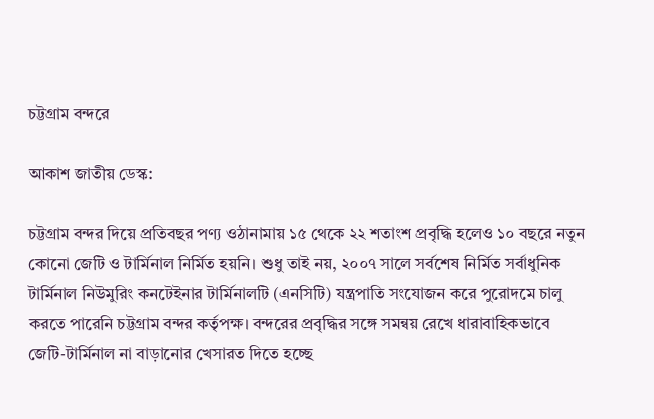চট্টগ্রাম বন্দরে

আকাশ জাতীয় ডেস্ক:

চট্টগ্রাম বন্দর দিয়ে প্রতিবছর পণ্য ওঠানামায় ১৫ থেকে ২২ শতাংশ প্রবৃদ্ধি হলেও ১০ বছরে নতুন কোনো জেটি ও টার্মিনাল নির্মিত হয়নি। শুধু তাই নয়, ২০০৭ সালে সর্বশেষ নির্মিত সর্বাধুনিক টার্মিনাল নিউমুরিং কনটেইনার টার্মিনালটি (এনসিটি) যন্ত্রপাতি সংযোজন করে পুরোদমে চালু করতে পারেনি চট্টগ্রাম বন্দর কর্তৃপক্ষ। বন্দরের প্রবৃদ্ধির সঙ্গে সমন্বয় রেখে ধারাবাহিকভাবে জেটি-টার্মিনাল না বাড়ানোর খেসারত দিতে হচ্ছে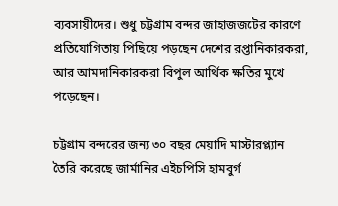ব্যবসায়ীদের। শুধু চট্টগ্রাম বন্দর জাহাজজটের কারণে প্রতিযোগিতায় পিছিয়ে পড়ছেন দেশের রপ্তানিকারকরা, আর আমদানিকারকরা বিপুল আর্থিক ক্ষতির মুখে পড়েছেন।

চট্টগ্রাম বন্দরের জন্য ৩০ বছর মেয়াদি মাস্টারপ্ল্যান তৈরি করেছে জার্মানির এইচপিসি হামবুর্গ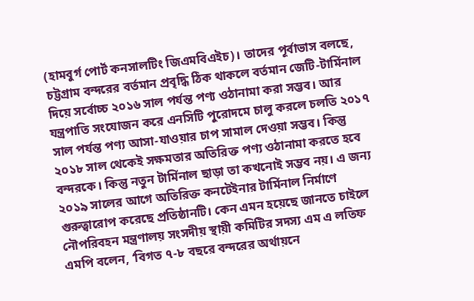(হামবুর্গ পোর্ট কনসালটিং জিএমবিএইচ)। তাদের পূর্বাভাস বলছে, চট্টগ্রাম বন্দরের বর্তমান প্রবৃদ্ধি ঠিক থাকলে বর্তমান জেটি-টার্মিনাল দিয়ে সর্বোচ্চ ২০১৬ সাল পর্যন্ত পণ্য ওঠানামা করা সম্ভব। আর যন্ত্রপাতি সংযোজন করে এনসিটি পুরোদমে চালু করলে চলতি ২০১৭ সাল পর্যন্ত পণ্য আসা-যাওয়ার চাপ সামাল দেওয়া সম্ভব। কিন্তু ২০১৮ সাল থেকেই সক্ষমতার অতিরিক্ত পণ্য ওঠানামা করতে হবে বন্দরকে। কিন্তু নতুন টার্মিনাল ছাড়া তা কখনোই সম্ভব নয়। এ জন্য ২০১৯ সালের আগে অতিরিক্ত কনটেইনার টার্মিনাল নির্মাণে গুরুত্বারোপ করেছে প্রতিষ্ঠানটি। কেন এমন হয়েছে জানতে চাইলে নৌপরিবহন মন্ত্রণালয় সংসদীয় স্থায়ী কমিটির সদস্য এম এ লতিফ এমপি বলেন, ‘বিগত ৭-৮ বছরে বন্দরের অর্থায়নে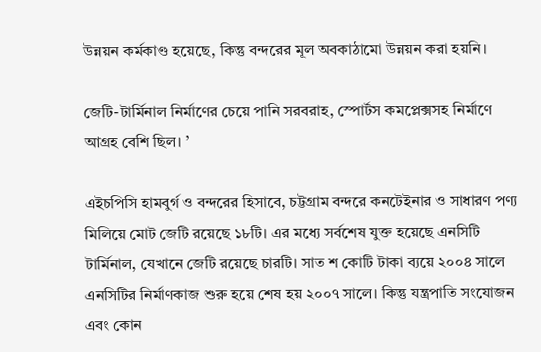উন্নয়ন কর্মকাণ্ড হয়েছে, কিন্তু বন্দরের মূল অবকাঠামো উন্নয়ন করা হয়নি।

জেটি-টার্মিনাল নির্মাণের চেয়ে পানি সরবরাহ, স্পোর্টস কমপ্লেক্সসহ নির্মাণে আগ্রহ বেশি ছিল। ’

এইচপিসি হামবুর্গ ও বন্দরের হিসাবে, চট্টগ্রাম বন্দরে কনটেইনার ও সাধারণ পণ্য মিলিয়ে মোট জেটি রয়েছে ১৮টি। এর মধ্যে সর্বশেষ যুক্ত হয়েছে এনসিটি টার্মিনাল, যেখানে জেটি রয়েছে চারটি। সাত শ কোটি টাকা ব্যয়ে ২০০৪ সালে এনসিটির নির্মাণকাজ শুরু হয়ে শেষ হয় ২০০৭ সালে। কিন্তু যন্ত্রপাতি সংযোজন এবং কোন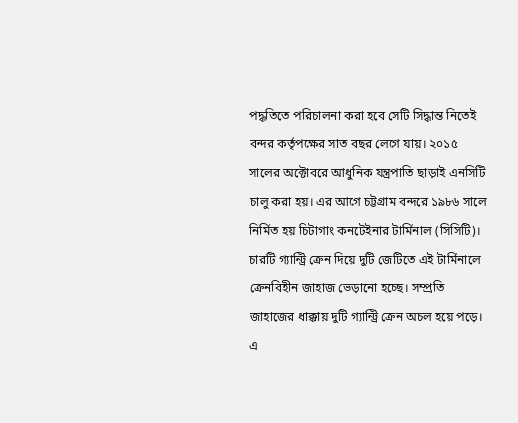পদ্ধতিতে পরিচালনা করা হবে সেটি সিদ্ধান্ত নিতেই বন্দর কর্তৃপক্ষের সাত বছর লেগে যায়। ২০১৫ সালের অক্টোবরে আধুনিক যন্ত্রপাতি ছাড়াই এনসিটি চালু করা হয়। এর আগে চট্টগ্রাম বন্দরে ১৯৮৬ সালে নির্মিত হয় চিটাগাং কনটেইনার টার্মিনাল (সিসিটি)। চারটি গ্যান্ট্রি ক্রেন দিয়ে দুটি জেটিতে এই টার্মিনালে ক্রেনবিহীন জাহাজ ভেড়ানো হচ্ছে। সম্প্রতি জাহাজের ধাক্কায় দুটি গ্যান্ট্রি ক্রেন অচল হয়ে পড়ে। এ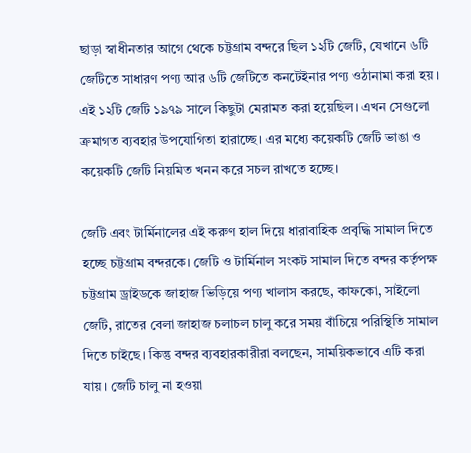ছাড়া স্বাধীনতার আগে থেকে চট্টগ্রাম বন্দরে ছিল ১২টি জেটি, যেখানে ৬টি জেটিতে সাধারণ পণ্য আর ৬টি জেটিতে কনটেইনার পণ্য ওঠানামা করা হয়। এই ১২টি জেটি ১৯৭৯ সালে কিছুটা মেরামত করা হয়েছিল। এখন সেগুলো ক্রমাগত ব্যবহার উপযোগিতা হারাচ্ছে। এর মধ্যে কয়েকটি জেটি ভাঙা ও কয়েকটি জেটি নিয়মিত খনন করে সচল রাখতে হচ্ছে।

জেটি এবং টার্মিনালের এই করুণ হাল দিয়ে ধারাবাহিক প্রবৃদ্ধি সামাল দিতে হচ্ছে চট্টগ্রাম বন্দরকে। জেটি ও টার্মিনাল সংকট সামাল দিতে বন্দর কর্তৃপক্ষ চট্টগ্রাম ড্রাইডকে জাহাজ ভিড়িয়ে পণ্য খালাস করছে, কাফকো, সাইলো জেটি, রাতের বেলা জাহাজ চলাচল চালু করে সময় বাঁচিয়ে পরিস্থিতি সামাল দিতে চাইছে। কিন্তু বন্দর ব্যবহারকারীরা বলছেন, সাময়িকভাবে এটি করা যায়। জেটি চালু না হওয়া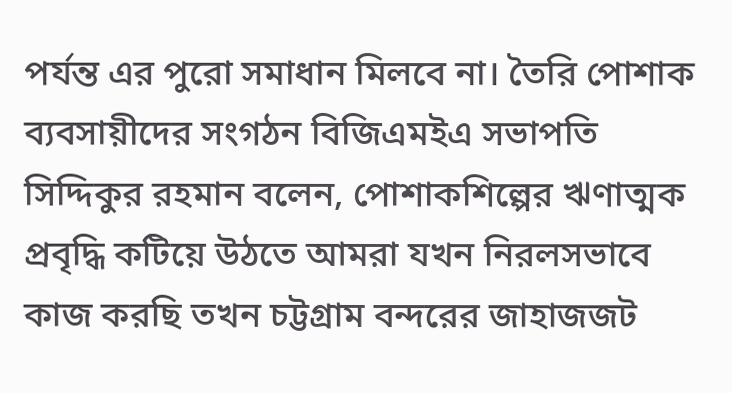পর্যন্ত এর পুরো সমাধান মিলবে না। তৈরি পোশাক ব্যবসায়ীদের সংগঠন বিজিএমইএ সভাপতি সিদ্দিকুর রহমান বলেন, পোশাকশিল্পের ঋণাত্মক প্রবৃদ্ধি কটিয়ে উঠতে আমরা যখন নিরলসভাবে কাজ করছি তখন চট্টগ্রাম বন্দরের জাহাজজট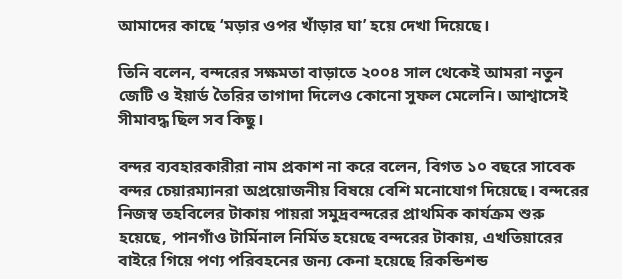আমাদের কাছে ‘মড়ার ওপর খাঁড়ার ঘা’ হয়ে দেখা দিয়েছে।

তিনি বলেন, বন্দরের সক্ষমতা বাড়াতে ২০০৪ সাল থেকেই আমরা নতুন জেটি ও ইয়ার্ড তৈরির তাগাদা দিলেও কোনো সুফল মেলেনি। আশ্বাসেই সীমাবদ্ধ ছিল সব কিছু।

বন্দর ব্যবহারকারীরা নাম প্রকাশ না করে বলেন, বিগত ১০ বছরে সাবেক বন্দর চেয়ারম্যানরা অপ্রয়োজনীয় বিষয়ে বেশি মনোযোগ দিয়েছে। বন্দরের নিজস্ব তহবিলের টাকায় পায়রা সমুদ্রবন্দরের প্রাথমিক কার্যক্রম শুরু হয়েছে, পানগাঁও টার্মিনাল নির্মিত হয়েছে বন্দরের টাকায়, এখতিয়ারের বাইরে গিয়ে পণ্য পরিবহনের জন্য কেনা হয়েছে রিকন্ডিশন্ড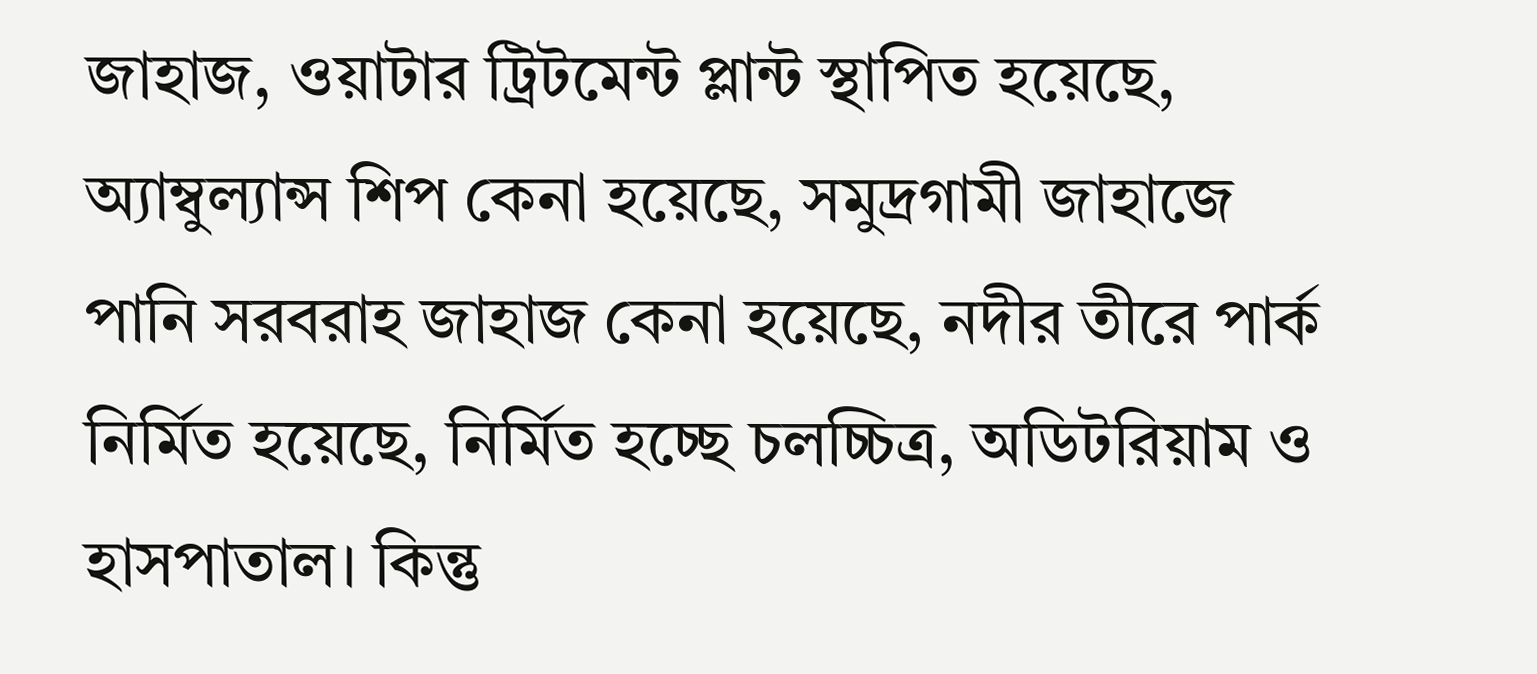জাহাজ, ওয়াটার ট্রিটমেন্ট প্লান্ট স্থাপিত হয়েছে, অ্যাম্বুল্যান্স শিপ কেনা হয়েছে, সমুদ্রগামী জাহাজে পানি সরবরাহ জাহাজ কেনা হয়েছে, নদীর তীরে পার্ক নির্মিত হয়েছে, নির্মিত হচ্ছে চলচ্চিত্র, অডিটরিয়াম ও হাসপাতাল। কিন্তু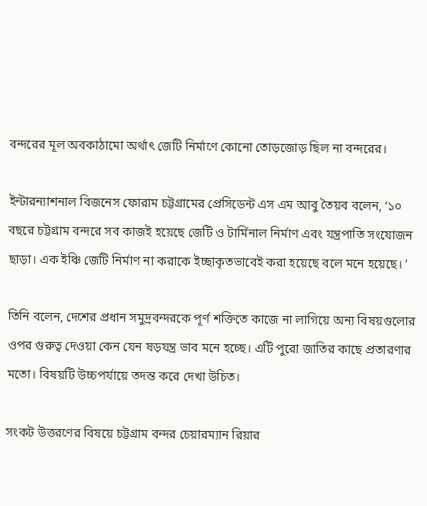বন্দরের মূল অবকাঠামো অর্থাৎ জেটি নির্মাণে কোনো তোড়জোড় ছিল না বন্দরের।

ইন্টারন্যাশনাল বিজনেস ফোরাম চট্টগ্রামের প্রেসিডেন্ট এস এম আবু তৈয়ব বলেন, ‘১০ বছরে চট্টগ্রাম বন্দরে সব কাজই হয়েছে জেটি ও টার্মিনাল নির্মাণ এবং যন্ত্রপাতি সংযোজন ছাড়া। এক ইঞ্চি জেটি নির্মাণ না করাকে ইচ্ছাকৃতভাবেই করা হয়েছে বলে মনে হয়েছে। ’

তিনি বলেন, দেশের প্রধান সমুদ্রবন্দরকে পূর্ণ শক্তিতে কাজে না লাগিয়ে অন্য বিষয়গুলোর ওপর গুরুত্ব দেওয়া কেন যেন ষড়যন্ত্র ভাব মনে হচ্ছে। এটি পুরো জাতির কাছে প্রতারণার মতো। বিষয়টি উচ্চপর্যায়ে তদন্ত করে দেখা উচিত।

সংকট উত্তরণের বিষয়ে চট্টগ্রাম বন্দর চেয়ারম্যান রিয়ার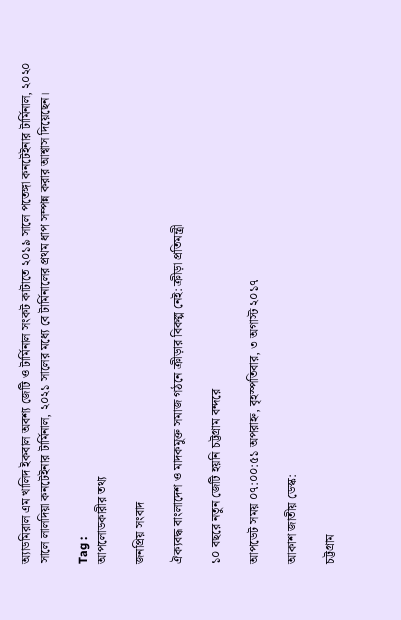অ্যাডমিরাল এম খালিদ ইকবাল অবশ্য জেটি ও টার্মিনাল সংকট কাটাতে ২০১৯ সালে পতেঙ্গা কনটেইনার টার্মিনাল, ২০২০ সালে লালদিয়া কনটেইনার টার্মিনাল, ২০২১ সালের মধ্যে বে টার্মিনালের প্রথম ধাপ সম্পন্ন করার আশ্বাস দিয়েছেন।

Tag :
আপলোডকারীর তথ্য

জনপ্রিয় সংবাদ

ঐক্যবদ্ধ বাংলাদেশ ও মাদকমুক্ত সমাজ গঠনে ক্রীড়ার বিকল্প নেই: ক্রীড়া প্রতিমন্ত্রী

১০ বছরে নতুন জেটি হয়নি চট্টগ্রাম বন্দরে

আপডেট সময় ০৭:০০:৫১ অপরাহ্ন, বৃহস্পতিবার, ৩ অগাস্ট ২০১৭

আকাশ জাতীয় ডেস্ক:

চট্টগ্রাম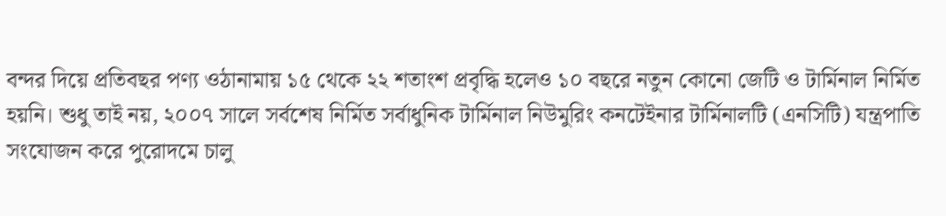বন্দর দিয়ে প্রতিবছর পণ্য ওঠানামায় ১৫ থেকে ২২ শতাংশ প্রবৃদ্ধি হলেও ১০ বছরে নতুন কোনো জেটি ও টার্মিনাল নির্মিত হয়নি। শুধু তাই নয়, ২০০৭ সালে সর্বশেষ নির্মিত সর্বাধুনিক টার্মিনাল নিউমুরিং কনটেইনার টার্মিনালটি (এনসিটি) যন্ত্রপাতি সংযোজন করে পুরোদমে চালু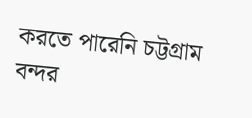করতে পারেনি চট্টগ্রাম বন্দর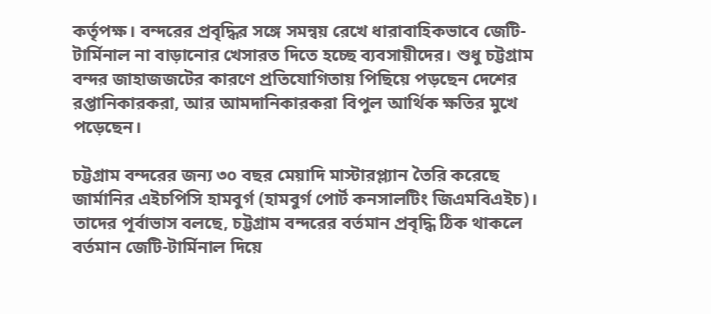কর্তৃপক্ষ। বন্দরের প্রবৃদ্ধির সঙ্গে সমন্বয় রেখে ধারাবাহিকভাবে জেটি-টার্মিনাল না বাড়ানোর খেসারত দিতে হচ্ছে ব্যবসায়ীদের। শুধু চট্টগ্রাম বন্দর জাহাজজটের কারণে প্রতিযোগিতায় পিছিয়ে পড়ছেন দেশের রপ্তানিকারকরা, আর আমদানিকারকরা বিপুল আর্থিক ক্ষতির মুখে পড়েছেন।

চট্টগ্রাম বন্দরের জন্য ৩০ বছর মেয়াদি মাস্টারপ্ল্যান তৈরি করেছে জার্মানির এইচপিসি হামবুর্গ (হামবুর্গ পোর্ট কনসালটিং জিএমবিএইচ)। তাদের পূর্বাভাস বলছে, চট্টগ্রাম বন্দরের বর্তমান প্রবৃদ্ধি ঠিক থাকলে বর্তমান জেটি-টার্মিনাল দিয়ে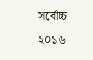সর্বোচ্চ ২০১৬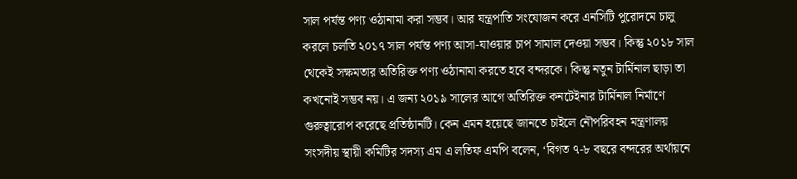সাল পর্যন্ত পণ্য ওঠানামা করা সম্ভব। আর যন্ত্রপাতি সংযোজন করে এনসিটি পুরোদমে চালু করলে চলতি ২০১৭ সাল পর্যন্ত পণ্য আসা-যাওয়ার চাপ সামাল দেওয়া সম্ভব। কিন্তু ২০১৮ সাল থেকেই সক্ষমতার অতিরিক্ত পণ্য ওঠানামা করতে হবে বন্দরকে। কিন্তু নতুন টার্মিনাল ছাড়া তা কখনোই সম্ভব নয়। এ জন্য ২০১৯ সালের আগে অতিরিক্ত কনটেইনার টার্মিনাল নির্মাণে গুরুত্বারোপ করেছে প্রতিষ্ঠানটি। কেন এমন হয়েছে জানতে চাইলে নৌপরিবহন মন্ত্রণালয় সংসদীয় স্থায়ী কমিটির সদস্য এম এ লতিফ এমপি বলেন, ‘বিগত ৭-৮ বছরে বন্দরের অর্থায়নে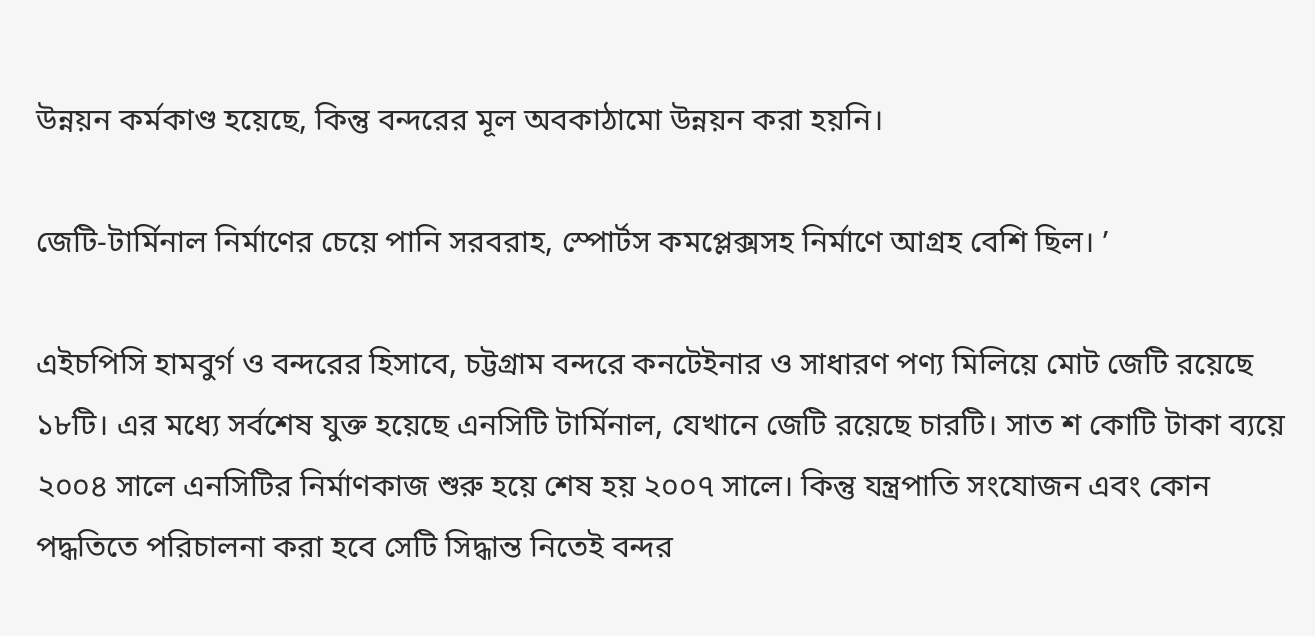উন্নয়ন কর্মকাণ্ড হয়েছে, কিন্তু বন্দরের মূল অবকাঠামো উন্নয়ন করা হয়নি।

জেটি-টার্মিনাল নির্মাণের চেয়ে পানি সরবরাহ, স্পোর্টস কমপ্লেক্সসহ নির্মাণে আগ্রহ বেশি ছিল। ’

এইচপিসি হামবুর্গ ও বন্দরের হিসাবে, চট্টগ্রাম বন্দরে কনটেইনার ও সাধারণ পণ্য মিলিয়ে মোট জেটি রয়েছে ১৮টি। এর মধ্যে সর্বশেষ যুক্ত হয়েছে এনসিটি টার্মিনাল, যেখানে জেটি রয়েছে চারটি। সাত শ কোটি টাকা ব্যয়ে ২০০৪ সালে এনসিটির নির্মাণকাজ শুরু হয়ে শেষ হয় ২০০৭ সালে। কিন্তু যন্ত্রপাতি সংযোজন এবং কোন পদ্ধতিতে পরিচালনা করা হবে সেটি সিদ্ধান্ত নিতেই বন্দর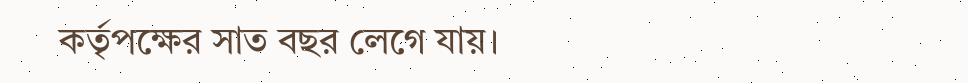কর্তৃপক্ষের সাত বছর লেগে যায়।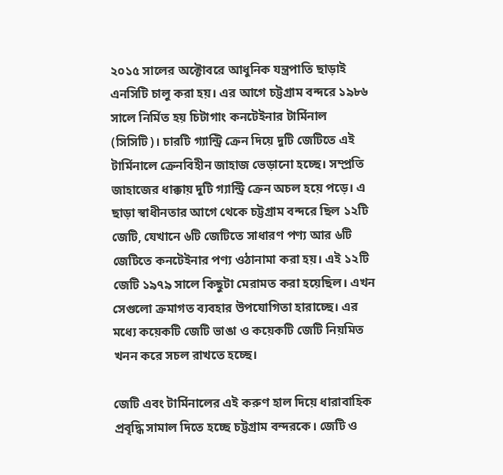২০১৫ সালের অক্টোবরে আধুনিক যন্ত্রপাতি ছাড়াই এনসিটি চালু করা হয়। এর আগে চট্টগ্রাম বন্দরে ১৯৮৬ সালে নির্মিত হয় চিটাগাং কনটেইনার টার্মিনাল (সিসিটি)। চারটি গ্যান্ট্রি ক্রেন দিয়ে দুটি জেটিতে এই টার্মিনালে ক্রেনবিহীন জাহাজ ভেড়ানো হচ্ছে। সম্প্রতি জাহাজের ধাক্কায় দুটি গ্যান্ট্রি ক্রেন অচল হয়ে পড়ে। এ ছাড়া স্বাধীনতার আগে থেকে চট্টগ্রাম বন্দরে ছিল ১২টি জেটি, যেখানে ৬টি জেটিতে সাধারণ পণ্য আর ৬টি জেটিতে কনটেইনার পণ্য ওঠানামা করা হয়। এই ১২টি জেটি ১৯৭৯ সালে কিছুটা মেরামত করা হয়েছিল। এখন সেগুলো ক্রমাগত ব্যবহার উপযোগিতা হারাচ্ছে। এর মধ্যে কয়েকটি জেটি ভাঙা ও কয়েকটি জেটি নিয়মিত খনন করে সচল রাখতে হচ্ছে।

জেটি এবং টার্মিনালের এই করুণ হাল দিয়ে ধারাবাহিক প্রবৃদ্ধি সামাল দিতে হচ্ছে চট্টগ্রাম বন্দরকে। জেটি ও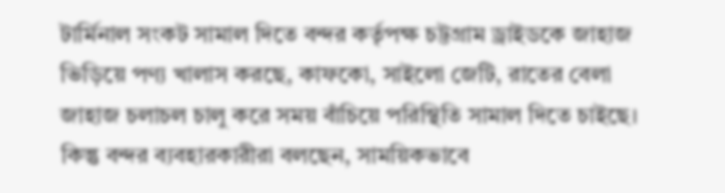টার্মিনাল সংকট সামাল দিতে বন্দর কর্তৃপক্ষ চট্টগ্রাম ড্রাইডকে জাহাজ ভিড়িয়ে পণ্য খালাস করছে, কাফকো, সাইলো জেটি, রাতের বেলা জাহাজ চলাচল চালু করে সময় বাঁচিয়ে পরিস্থিতি সামাল দিতে চাইছে। কিন্তু বন্দর ব্যবহারকারীরা বলছেন, সাময়িকভাবে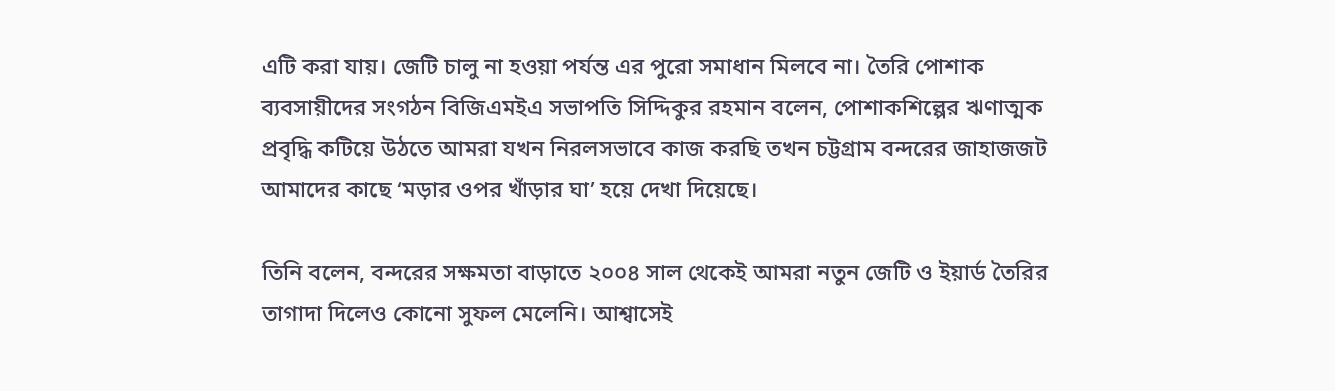এটি করা যায়। জেটি চালু না হওয়া পর্যন্ত এর পুরো সমাধান মিলবে না। তৈরি পোশাক ব্যবসায়ীদের সংগঠন বিজিএমইএ সভাপতি সিদ্দিকুর রহমান বলেন, পোশাকশিল্পের ঋণাত্মক প্রবৃদ্ধি কটিয়ে উঠতে আমরা যখন নিরলসভাবে কাজ করছি তখন চট্টগ্রাম বন্দরের জাহাজজট আমাদের কাছে ‘মড়ার ওপর খাঁড়ার ঘা’ হয়ে দেখা দিয়েছে।

তিনি বলেন, বন্দরের সক্ষমতা বাড়াতে ২০০৪ সাল থেকেই আমরা নতুন জেটি ও ইয়ার্ড তৈরির তাগাদা দিলেও কোনো সুফল মেলেনি। আশ্বাসেই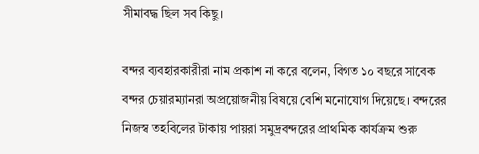সীমাবদ্ধ ছিল সব কিছু।

বন্দর ব্যবহারকারীরা নাম প্রকাশ না করে বলেন, বিগত ১০ বছরে সাবেক বন্দর চেয়ারম্যানরা অপ্রয়োজনীয় বিষয়ে বেশি মনোযোগ দিয়েছে। বন্দরের নিজস্ব তহবিলের টাকায় পায়রা সমুদ্রবন্দরের প্রাথমিক কার্যক্রম শুরু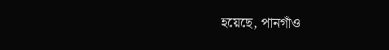হয়েছে, পানগাঁও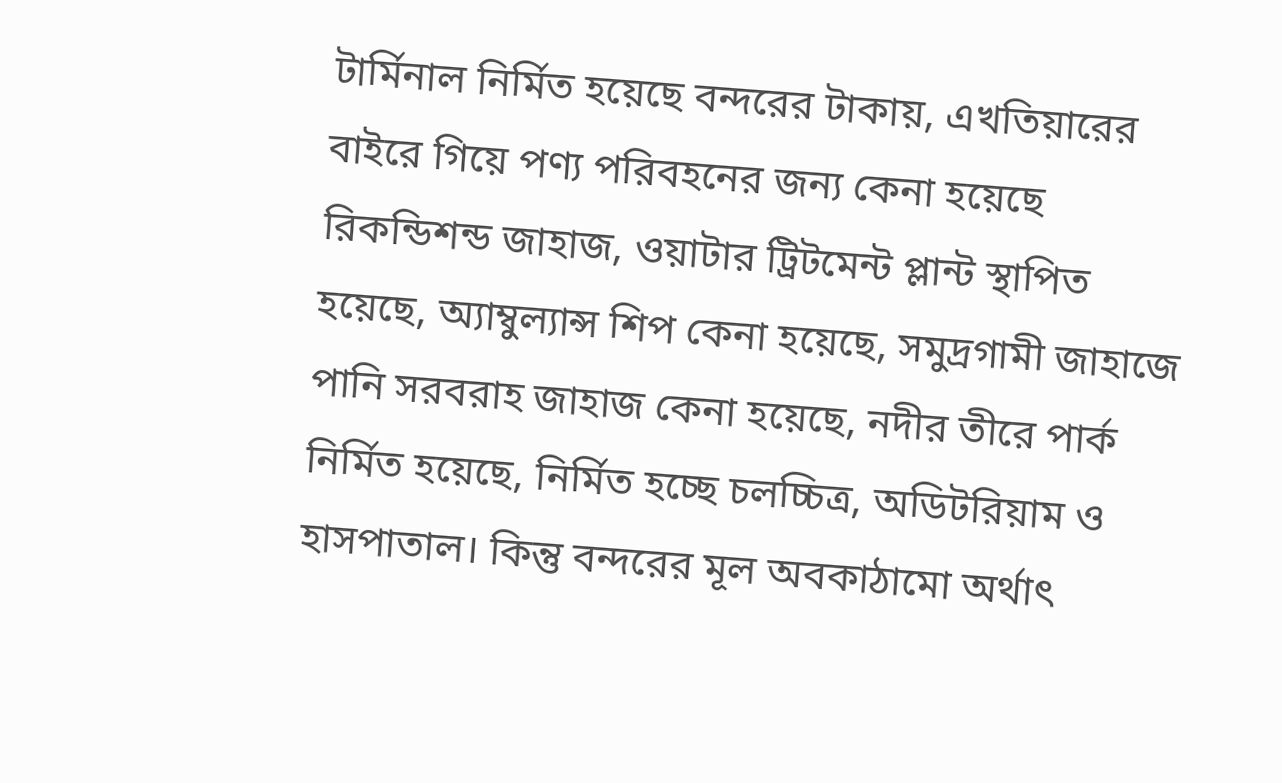টার্মিনাল নির্মিত হয়েছে বন্দরের টাকায়, এখতিয়ারের বাইরে গিয়ে পণ্য পরিবহনের জন্য কেনা হয়েছে রিকন্ডিশন্ড জাহাজ, ওয়াটার ট্রিটমেন্ট প্লান্ট স্থাপিত হয়েছে, অ্যাম্বুল্যান্স শিপ কেনা হয়েছে, সমুদ্রগামী জাহাজে পানি সরবরাহ জাহাজ কেনা হয়েছে, নদীর তীরে পার্ক নির্মিত হয়েছে, নির্মিত হচ্ছে চলচ্চিত্র, অডিটরিয়াম ও হাসপাতাল। কিন্তু বন্দরের মূল অবকাঠামো অর্থাৎ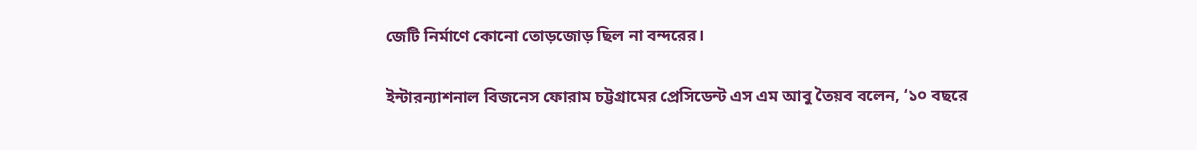জেটি নির্মাণে কোনো তোড়জোড় ছিল না বন্দরের।

ইন্টারন্যাশনাল বিজনেস ফোরাম চট্টগ্রামের প্রেসিডেন্ট এস এম আবু তৈয়ব বলেন, ‘১০ বছরে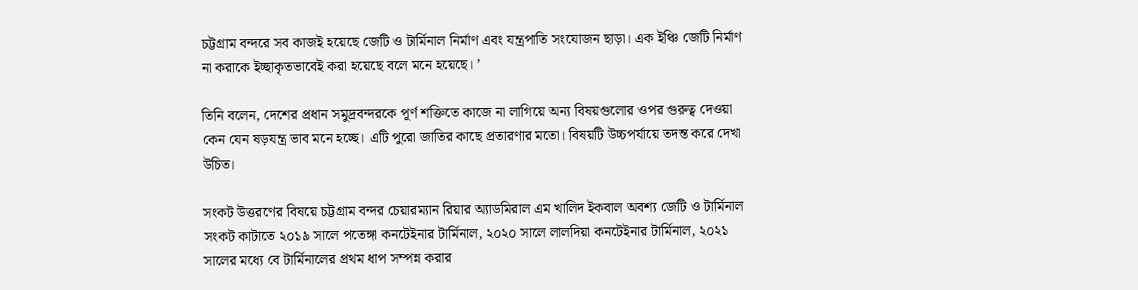চট্টগ্রাম বন্দরে সব কাজই হয়েছে জেটি ও টার্মিনাল নির্মাণ এবং যন্ত্রপাতি সংযোজন ছাড়া। এক ইঞ্চি জেটি নির্মাণ না করাকে ইচ্ছাকৃতভাবেই করা হয়েছে বলে মনে হয়েছে। ’

তিনি বলেন, দেশের প্রধান সমুদ্রবন্দরকে পূর্ণ শক্তিতে কাজে না লাগিয়ে অন্য বিষয়গুলোর ওপর গুরুত্ব দেওয়া কেন যেন ষড়যন্ত্র ভাব মনে হচ্ছে। এটি পুরো জাতির কাছে প্রতারণার মতো। বিষয়টি উচ্চপর্যায়ে তদন্ত করে দেখা উচিত।

সংকট উত্তরণের বিষয়ে চট্টগ্রাম বন্দর চেয়ারম্যান রিয়ার অ্যাডমিরাল এম খালিদ ইকবাল অবশ্য জেটি ও টার্মিনাল সংকট কাটাতে ২০১৯ সালে পতেঙ্গা কনটেইনার টার্মিনাল, ২০২০ সালে লালদিয়া কনটেইনার টার্মিনাল, ২০২১ সালের মধ্যে বে টার্মিনালের প্রথম ধাপ সম্পন্ন করার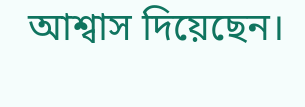আশ্বাস দিয়েছেন।